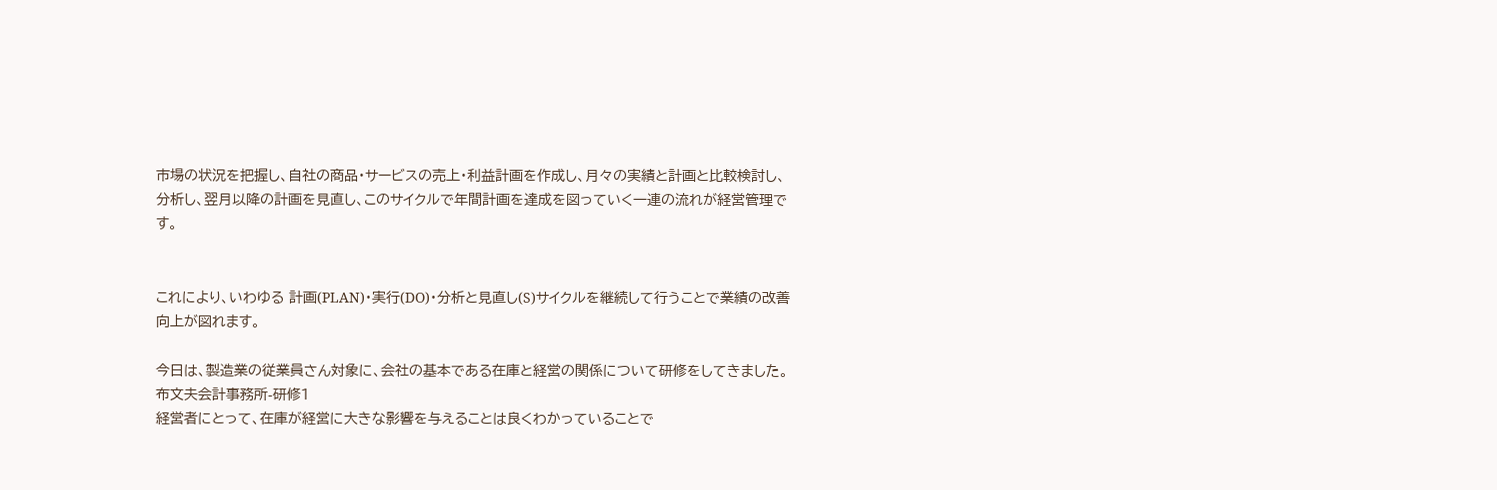市場の状況を把握し、自社の商品・サービスの売上・利益計画を作成し、月々の実績と計画と比較検討し、分析し、翌月以降の計画を見直し、このサイクルで年間計画を達成を図っていく一連の流れが経営管理です。


これにより、いわゆる 計画(PLAN)・実行(DO)・分析と見直し(S)サイクルを継続して行うことで業績の改善向上が図れます。

今日は、製造業の従業員さん対象に、会社の基本である在庫と経営の関係について研修をしてきました。
布文夫会計事務所-研修1
経営者にとって、在庫が経営に大きな影響を与えることは良くわかっていることで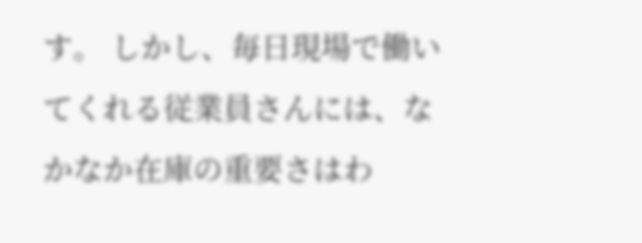す。 しかし、毎日現場で働いてくれる従業員さんには、なかなか在庫の重要さはわ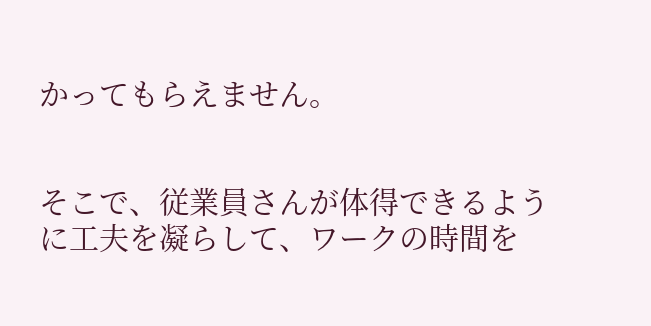かってもらえません。


そこで、従業員さんが体得できるように工夫を凝らして、ワークの時間を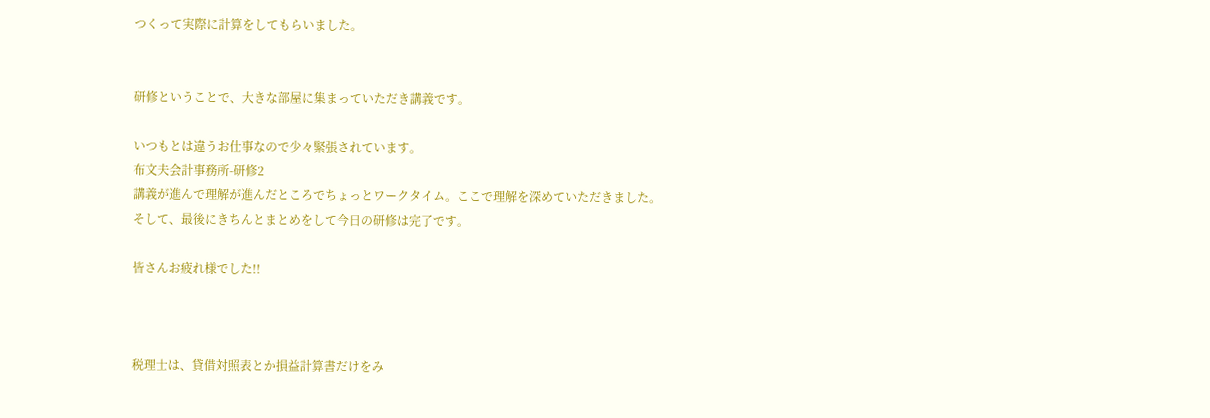つくって実際に計算をしてもらいました。


研修ということで、大きな部屋に集まっていただき講義です。

いつもとは違うお仕事なので少々緊張されています。
布文夫会計事務所-研修2
講義が進んで理解が進んだところでちょっとワークタイム。ここで理解を深めていただきました。
そして、最後にきちんとまとめをして今日の研修は完了です。

皆さんお疲れ様でした!!



税理士は、貸借対照表とか損益計算書だけをみ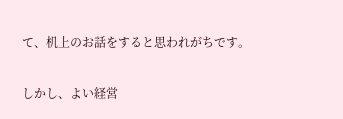て、机上のお話をすると思われがちです。

しかし、よい経営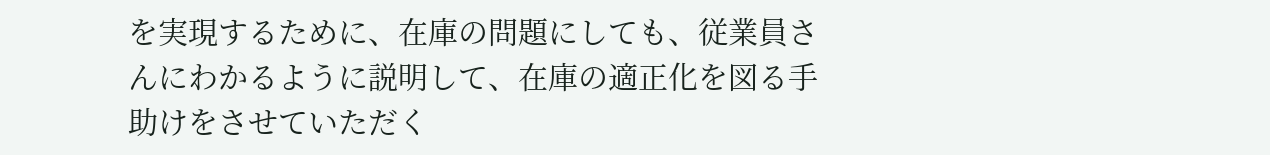を実現するために、在庫の問題にしても、従業員さんにわかるように説明して、在庫の適正化を図る手助けをさせていただく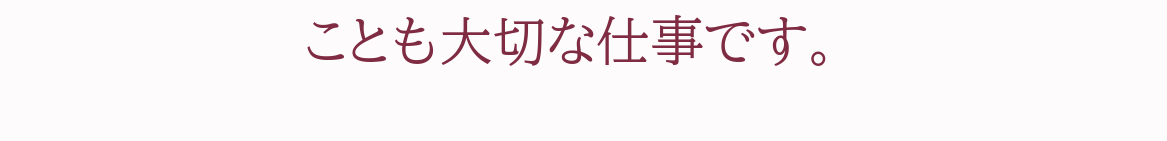ことも大切な仕事です。